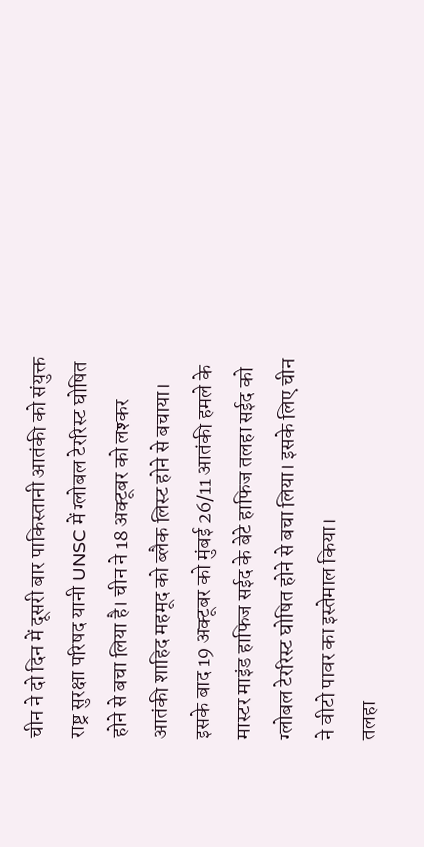चीन ने दो दिन में दूसरी बार पाकिस्तानी आतंकी को संयुक्त राष्ट्र सुरक्षा परिषद यानी UNSC में ग्लोबल टेररिस्ट घोषित होने से बचा लिया है। चीन ने 18 अक्टूबर को लश्कर आतंकी शाहिद महमूद को ब्लैक लिस्ट होने से बचाया। इसके बाद 19 अक्टूबर को मुंबई 26/11 आतंकी हमले के मास्टर माइंड हाफिज सईद के बेटे हाफिज तलहा सईद को ग्लोबल टेररिस्ट घोषित होने से बचा लिया। इसके लिए चीन ने वीटो पावर का इस्तेमाल किया।
तलहा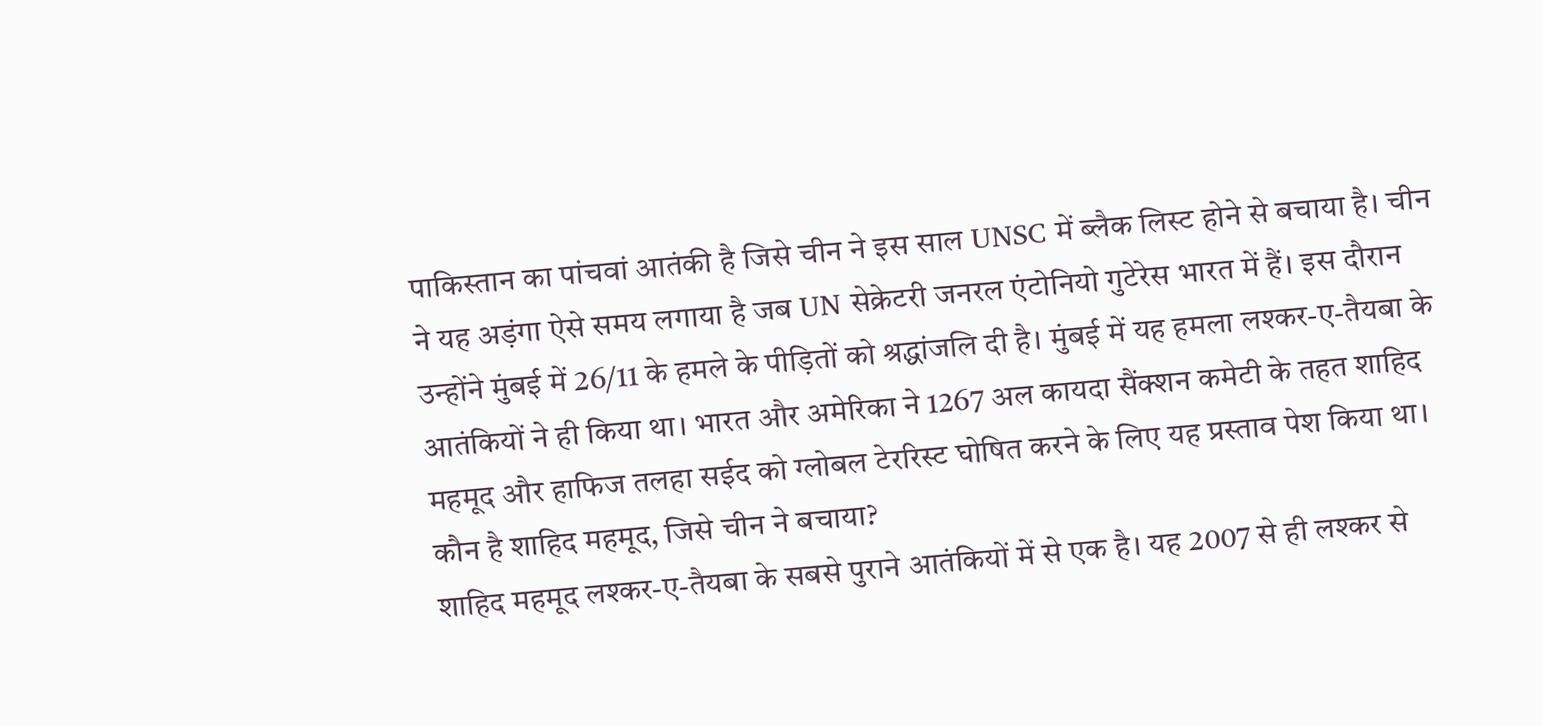पाकिस्तान का पांचवां आतंकी है जिसे चीन ने इस साल UNSC में ब्लैक लिस्ट होने से बचाया है। चीन ने यह अड़ंगा ऐसे समय लगाया है जब UN सेक्रेटरी जनरल एंटोनियो गुटेरेस भारत में हैं। इस दौरान उन्होंने मुंबई में 26/11 के हमले के पीड़ितों को श्रद्धांजलि दी है। मुंबई में यह हमला लश्कर-ए-तैयबा के आतंकियों ने ही किया था। भारत और अमेरिका ने 1267 अल कायदा सैंक्शन कमेटी के तहत शाहिद महमूद और हाफिज तलहा सईद को ग्लोबल टेररिस्ट घोषित करने के लिए यह प्रस्ताव पेश किया था।
कौन है शाहिद महमूद, जिसे चीन ने बचाया?
शाहिद महमूद लश्कर-ए-तैयबा के सबसे पुराने आतंकियों में से एक है। यह 2007 से ही लश्कर से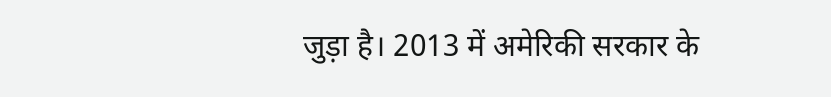जुड़ा है। 2013 में अमेरिकी सरकार के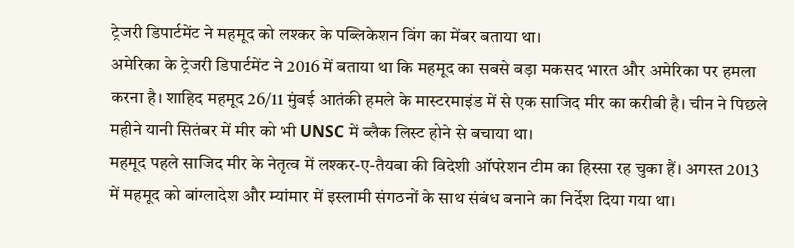ट्रेजरी डिपार्टमेंट ने महमूद को लश्कर के पब्लिकेशन विंग का मेंबर बताया था।
अमेरिका के ट्रेजरी डिपार्टमेंट ने 2016 में बताया था कि महमूद का सबसे बड़ा मकसद भारत और अमेरिका पर हमला करना है। शाहिद महमूद 26/11 मुंबई आतंकी हमले के मास्टरमाइंड में से एक साजिद मीर का करीबी है। चीन ने पिछले महीने यानी सितंबर में मीर को भी UNSC में ब्लैक लिस्ट होने से बचाया था।
महमूद पहले साजिद मीर के नेतृत्व में लश्कर-ए-तैयबा की विदेशी ऑपरेशन टीम का हिस्सा रह चुका हैं। अगस्त 2013 में महमूद को बांग्लादेश और म्यांमार में इस्लामी संगठनों के साथ संबंध बनाने का निर्देश दिया गया था।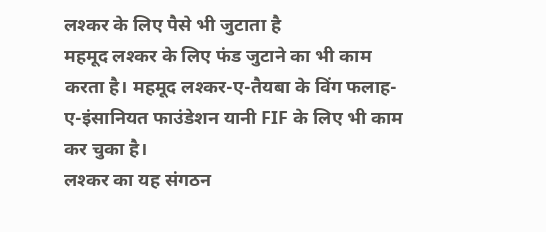लश्कर के लिए पैसे भी जुटाता है
महमूद लश्कर के लिए फंड जुटाने का भी काम करता है। महमूद लश्कर-ए-तैयबा के विंग फलाह-ए-इंसानियत फाउंडेशन यानी FIF के लिए भी काम कर चुका है।
लश्कर का यह संगठन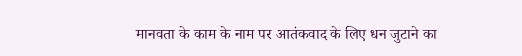मानवता के काम के नाम पर आतंकवाद के लिए धन जुटाने का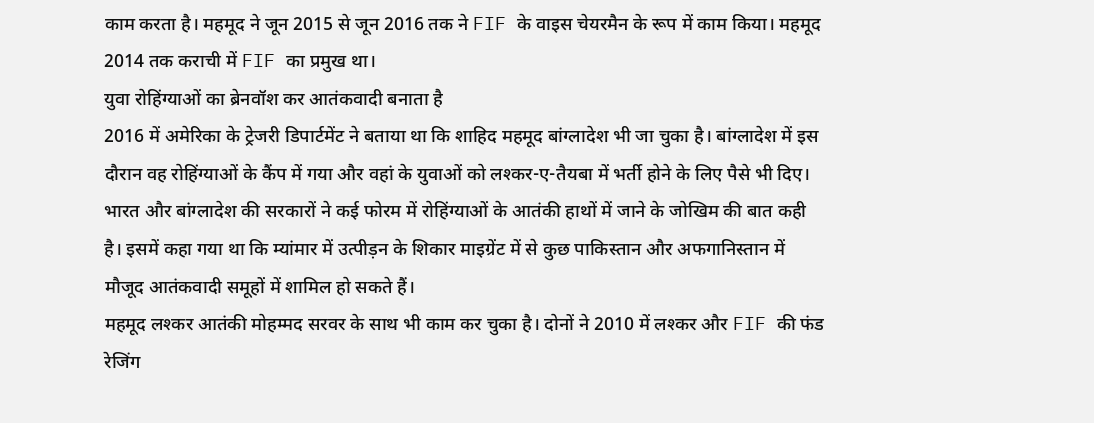काम करता है। महमूद ने जून 2015 से जून 2016 तक ने FIF के वाइस चेयरमैन के रूप में काम किया। महमूद 2014 तक कराची में FIF का प्रमुख था।
युवा रोहिंग्याओं का ब्रेनवॉश कर आतंकवादी बनाता है
2016 में अमेरिका के ट्रेजरी डिपार्टमेंट ने बताया था कि शाहिद महमूद बांग्लादेश भी जा चुका है। बांग्लादेश में इस दौरान वह रोहिंग्याओं के कैंप में गया और वहां के युवाओं को लश्कर-ए-तैयबा में भर्ती होने के लिए पैसे भी दिए।
भारत और बांग्लादेश की सरकारों ने कई फोरम में रोहिंग्याओं के आतंकी हाथों में जाने के जोखिम की बात कही है। इसमें कहा गया था कि म्यांमार में उत्पीड़न के शिकार माइग्रेंट में से कुछ पाकिस्तान और अफगानिस्तान में मौजूद आतंकवादी समूहों में शामिल हो सकते हैं।
महमूद लश्कर आतंकी मोहम्मद सरवर के साथ भी काम कर चुका है। दोनों ने 2010 में लश्कर और FIF की फंड रेजिंग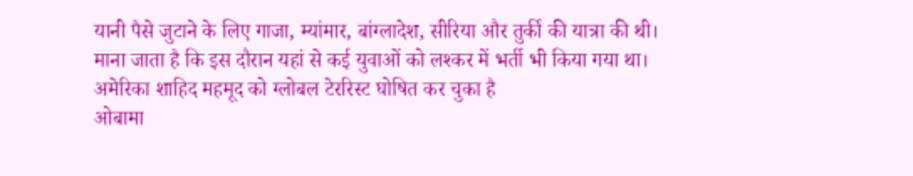यानी पैसे जुटाने के लिए गाजा, म्यांमार, बांग्लादेश, सीरिया और तुर्की की यात्रा की थी। माना जाता है कि इस दौरान यहां से कई युवाओं को लश्कर में भर्ती भी किया गया था।
अमेरिका शाहिद महमूद को ग्लोबल टेररिस्ट घोषित कर चुका है
ओबामा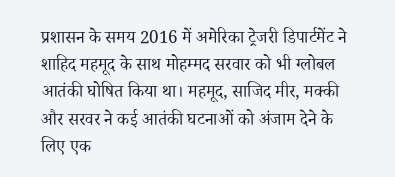प्रशासन के समय 2016 में अमेरिका ट्रेजरी डिपार्टमेंट ने शाहिद महमूद के साथ मोहम्मद सरवार को भी ग्लोबल आतंकी घोषित किया था। महमूद, साजिद मीर, मक्की और सरवर ने कई आतंकी घटनाओं को अंजाम देने के लिए एक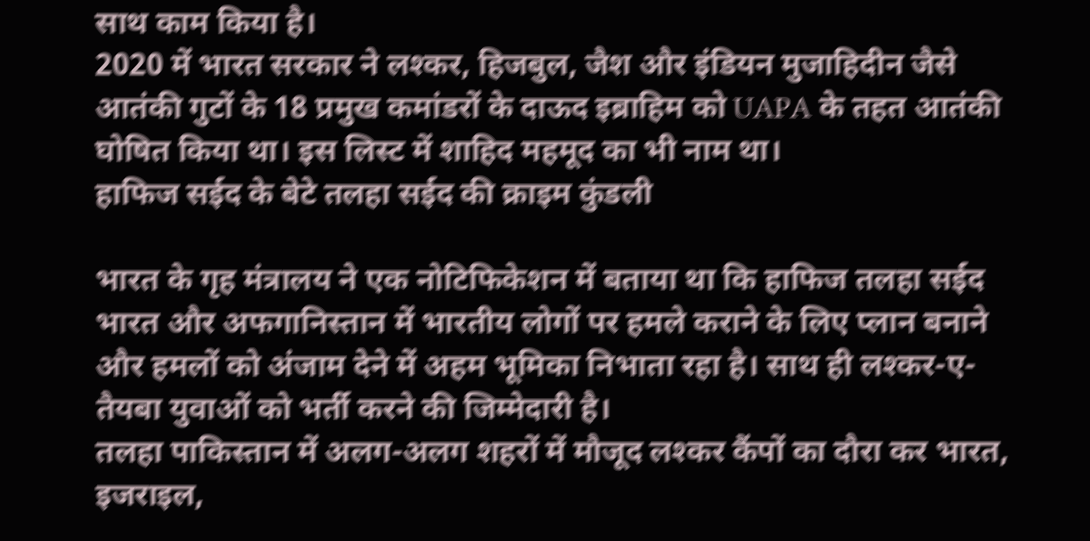साथ काम किया है।
2020 में भारत सरकार ने लश्कर, हिजबुल, जैश और इंडियन मुजाहिदीन जैसे आतंकी गुटों के 18 प्रमुख कमांडरों के दाऊद इब्राहिम को UAPA के तहत आतंकी घोषित किया था। इस लिस्ट में शाहिद महमूद का भी नाम था।
हाफिज सईद के बेटे तलहा सईद की क्राइम कुंडली

भारत के गृह मंत्रालय ने एक नोटिफिकेशन में बताया था कि हाफिज तलहा सईद भारत और अफगानिस्तान में भारतीय लोगों पर हमले कराने के लिए प्लान बनाने और हमलों को अंजाम देने में अहम भूमिका निभाता रहा है। साथ ही लश्कर-ए-तैयबा युवाओं को भर्ती करने की जिम्मेदारी है।
तलहा पाकिस्तान में अलग-अलग शहरों में मौजूद लश्कर कैंपों का दौरा कर भारत, इजराइल,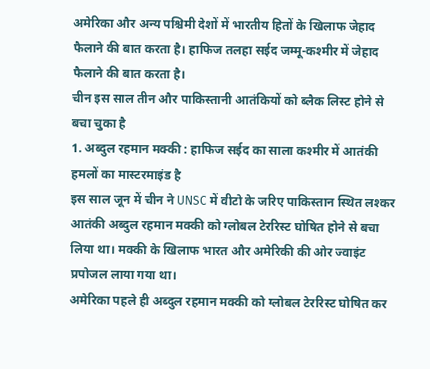अमेरिका और अन्य पश्चिमी देशों में भारतीय हितों के खिलाफ जेहाद फैलाने की बात करता है। हाफिज तलहा सईद जम्मू-कश्मीर में जेहाद फैलाने की बात करता है।
चीन इस साल तीन और पाकिस्तानी आतंकियों को ब्लैक लिस्ट होने से बचा चुका है
1. अब्दुल रहमान मक्की : हाफिज सईद का साला कश्मीर में आतंकी हमलों का मास्टरमाइंड है
इस साल जून में चीन ने UNSC में वीटो के जरिए पाकिस्तान स्थित लश्कर आतंकी अब्दुल रहमान मक्की को ग्लोबल टेररिस्ट घोषित होने से बचा लिया था। मक्की के खिलाफ भारत और अमेरिकी की ओर ज्वाइंट प्रपोजल लाया गया था।
अमेरिका पहले ही अब्दुल रहमान मक्की को ग्लोबल टेररिस्ट घोषित कर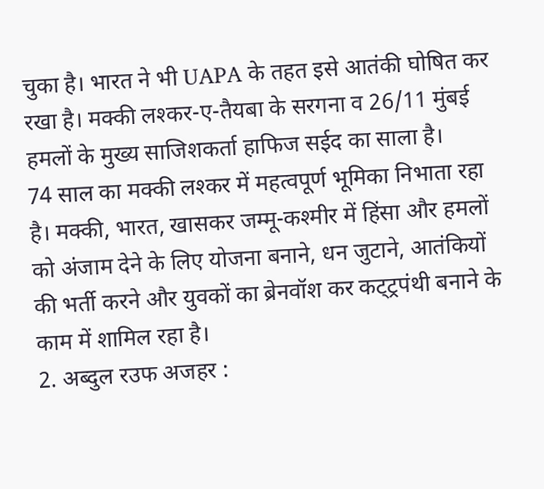चुका है। भारत ने भी UAPA के तहत इसे आतंकी घोषित कर रखा है। मक्की लश्कर-ए-तैयबा के सरगना व 26/11 मुंबई हमलों के मुख्य साजिशकर्ता हाफिज सईद का साला है।
74 साल का मक्की लश्कर में महत्वपूर्ण भूमिका निभाता रहा है। मक्की, भारत, खासकर जम्मू-कश्मीर में हिंसा और हमलों को अंजाम देने के लिए योजना बनाने, धन जुटाने, आतंकियों की भर्ती करने और युवकों का ब्रेनवॉश कर कट्ट्रपंथी बनाने के काम में शामिल रहा है।
2. अब्दुल रउफ अजहर :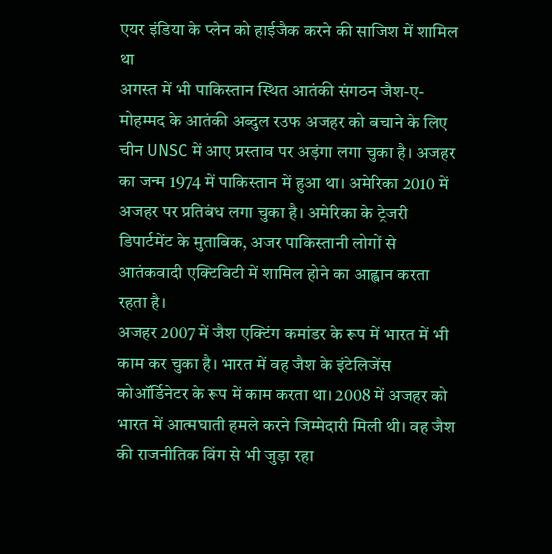एयर इंडिया के प्लेन को हाईजैक करने की साजिश में शामिल था
अगस्त में भी पाकिस्तान स्थित आतंकी संगठन जैश-ए-मोहम्मद के आतंकी अब्दुल रउफ अजहर को बचाने के लिए चीन UNSC में आए प्रस्ताव पर अड़ंगा लगा चुका है। अजहर का जन्म 1974 में पाकिस्तान में हुआ था। अमेरिका 2010 में अजहर पर प्रतिबंध लगा चुका है। अमेरिका के ट्रेजरी डिपार्टमेंट के मुताबिक, अजर पाकिस्तानी लोगों से आतंकवादी एक्टिविटी में शामिल होने का आह्वान करता रहता है।
अजहर 2007 में जैश एक्टिंग कमांडर के रूप में भारत में भी काम कर चुका है। भारत में वह जैश के इंटेलिजेंस कोऑर्डिनेटर के रूप में काम करता था। 2008 में अजहर को भारत में आत्मघाती हमले करने जिम्मेदारी मिली थी। वह जैश की राजनीतिक विंग से भी जुड़ा रहा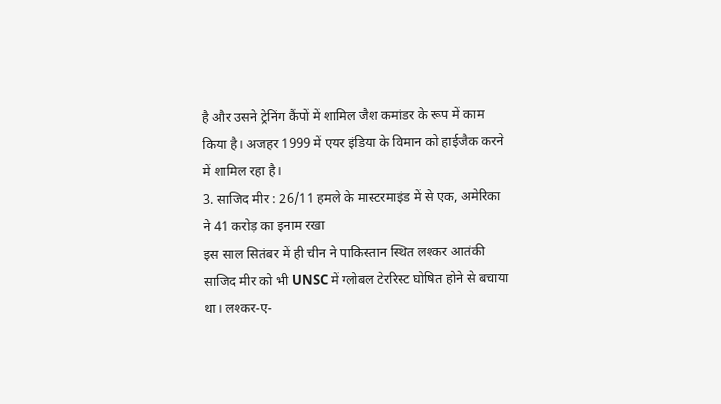है और उसने ट्रेनिंग कैंपों में शामिल जैश कमांडर के रूप में काम किया है। अजहर 1999 में एयर इंडिया के विमान को हाईजैक करने में शामिल रहा है।
3. साजिद मीर : 26/11 हमले के मास्टरमाइंड में से एक, अमेरिका ने 41 करोड़ का इनाम रखा
इस साल सितंबर में ही चीन ने पाकिस्तान स्थित लश्कर आतंकी साजिद मीर को भी UNSC में ग्लोबल टेररिस्ट घोषित होने से बचाया था। लश्कर-ए-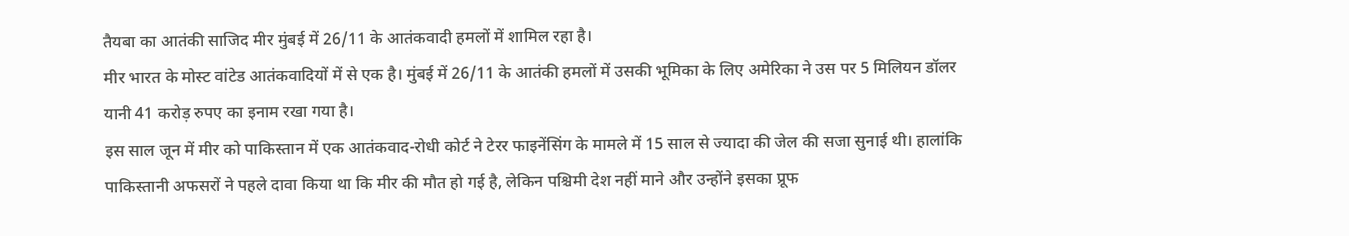तैयबा का आतंकी साजिद मीर मुंबई में 26/11 के आतंकवादी हमलों में शामिल रहा है।
मीर भारत के मोस्ट वांटेड आतंकवादियों में से एक है। मुंबई में 26/11 के आतंकी हमलों में उसकी भूमिका के लिए अमेरिका ने उस पर 5 मिलियन डॉलर यानी 41 करोड़ रुपए का इनाम रखा गया है।
इस साल जून में मीर को पाकिस्तान में एक आतंकवाद-रोधी कोर्ट ने टेरर फाइनेंसिंग के मामले में 15 साल से ज्यादा की जेल की सजा सुनाई थी। हालांकि पाकिस्तानी अफसरों ने पहले दावा किया था कि मीर की मौत हो गई है, लेकिन पश्चिमी देश नहीं माने और उन्होंने इसका प्रूफ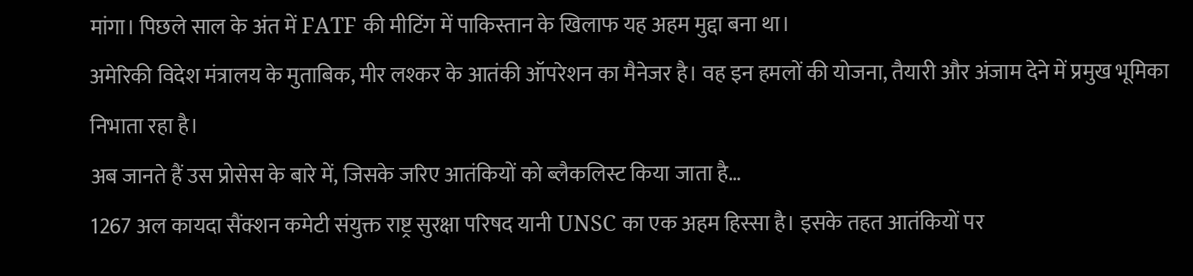मांगा। पिछले साल के अंत में FATF की मीटिंग में पाकिस्तान के खिलाफ यह अहम मुद्दा बना था।
अमेरिकी विदेश मंत्रालय के मुताबिक, मीर लश्कर के आतंकी ऑपरेशन का मैनेजर है। वह इन हमलों की योजना, तैयारी और अंजाम देने में प्रमुख भूमिका निभाता रहा है।
अब जानते हैं उस प्रोसेस के बारे में, जिसके जरिए आतंकियों को ब्लैकलिस्ट किया जाता है…
1267 अल कायदा सैंक्शन कमेटी संयुक्त राष्ट्र सुरक्षा परिषद यानी UNSC का एक अहम हिस्सा है। इसके तहत आतंकियों पर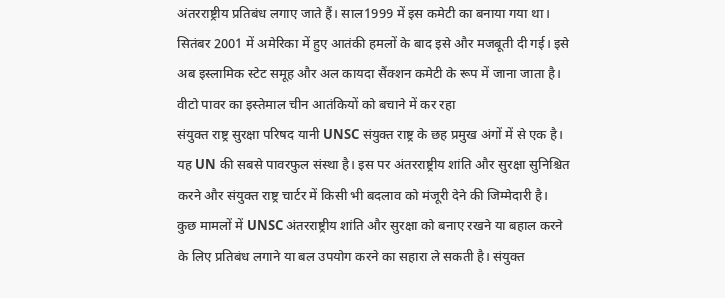अंतरराष्ट्रीय प्रतिबंध लगाए जाते हैं। साल1999 में इस कमेटी का बनाया गया था। सितंबर 2001 में अमेरिका में हुए आतंकी हमलों के बाद इसे और मजबूती दी गई। इसे अब इस्लामिक स्टेट समूह और अल कायदा सैंक्शन कमेटी के रूप में जाना जाता है।
वीटो पावर का इस्तेमाल चीन आतंकियों को बचाने में कर रहा
संयुक्त राष्ट्र सुरक्षा परिषद यानी UNSC संयुक्त राष्ट्र के छह प्रमुख अंगों में से एक है। यह UN की सबसे पावरफुल संस्था है। इस पर अंतरराष्ट्रीय शांति और सुरक्षा सुनिश्चित करने और संयुक्त राष्ट्र चार्टर में किसी भी बदलाव को मंजूरी देने की जिम्मेदारी है।
कुछ मामलों में UNSC अंतरराष्ट्रीय शांति और सुरक्षा को बनाए रखने या बहाल करने के लिए प्रतिबंध लगाने या बल उपयोग करने का सहारा ले सकती है। संयुक्त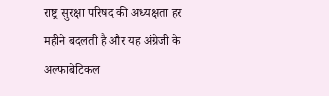राष्ट्र सुरक्षा परिषद की अध्यक्षता हर महीने बदलती है और यह अंग्रेजी के अल्फाबेटिकल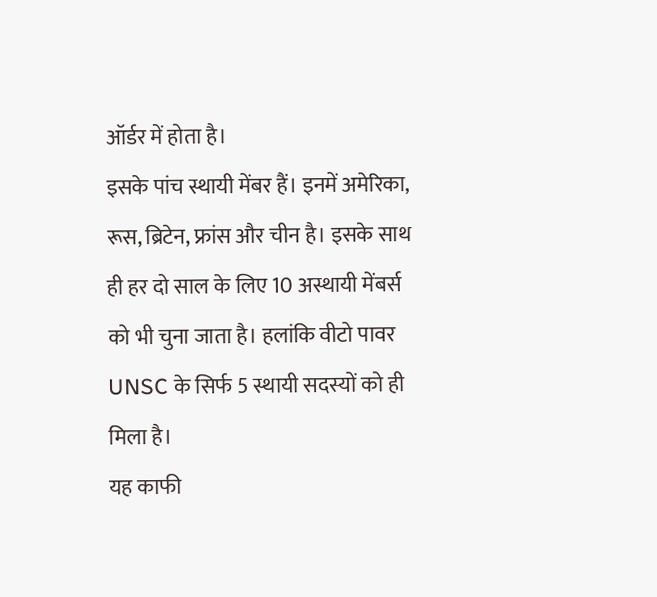ऑर्डर में होता है।
इसके पांच स्थायी मेंबर हैं। इनमें अमेरिका, रूस, ब्रिटेन, फ्रांस और चीन है। इसके साथ ही हर दो साल के लिए 10 अस्थायी मेंबर्स को भी चुना जाता है। हलांकि वीटो पावर UNSC के सिर्फ 5 स्थायी सदस्यों को ही मिला है।
यह काफी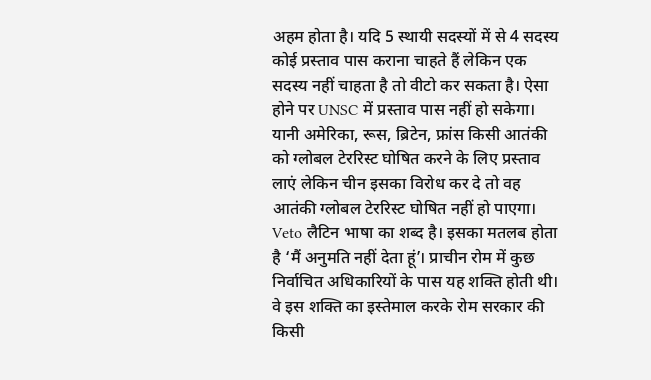अहम होता है। यदि 5 स्थायी सदस्यों में से 4 सदस्य कोई प्रस्ताव पास कराना चाहते हैं लेकिन एक सदस्य नहीं चाहता है तो वीटो कर सकता है। ऐसा होने पर UNSC में प्रस्ताव पास नहीं हो सकेगा।
यानी अमेरिका, रूस, ब्रिटेन, फ्रांस किसी आतंकी को ग्लोबल टेररिस्ट घोषित करने के लिए प्रस्ताव लाएं लेकिन चीन इसका विरोध कर दे तो वह आतंकी ग्लोबल टेररिस्ट घोषित नहीं हो पाएगा।
Veto लैटिन भाषा का शब्द है। इसका मतलब होता है ‘मैं अनुमति नहीं देता हूं’। प्राचीन रोम में कुछ निर्वाचित अधिकारियों के पास यह शक्ति होती थी। वे इस शक्ति का इस्तेमाल करके रोम सरकार की किसी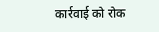कार्रवाई को रोक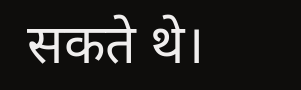सकते थे।